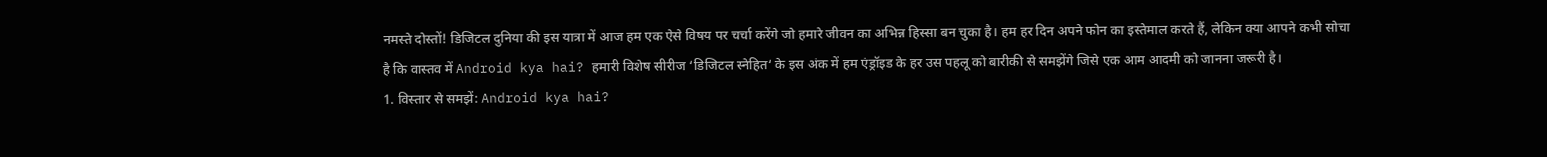नमस्ते दोस्तों! डिजिटल दुनिया की इस यात्रा में आज हम एक ऐसे विषय पर चर्चा करेंगे जो हमारे जीवन का अभिन्न हिस्सा बन चुका है। हम हर दिन अपने फोन का इस्तेमाल करते हैं, लेकिन क्या आपने कभी सोचा है कि वास्तव में Android kya hai? हमारी विशेष सीरीज ‘डिजिटल स्नेहित‘ के इस अंक में हम एंड्रॉइड के हर उस पहलू को बारीकी से समझेंगे जिसे एक आम आदमी को जानना जरूरी है।
1. विस्तार से समझें: Android kya hai?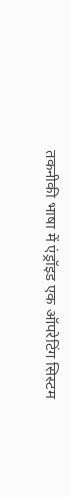तकनीकी भाषा में एंड्रॉइड एक ऑपरेटिंग सिस्टम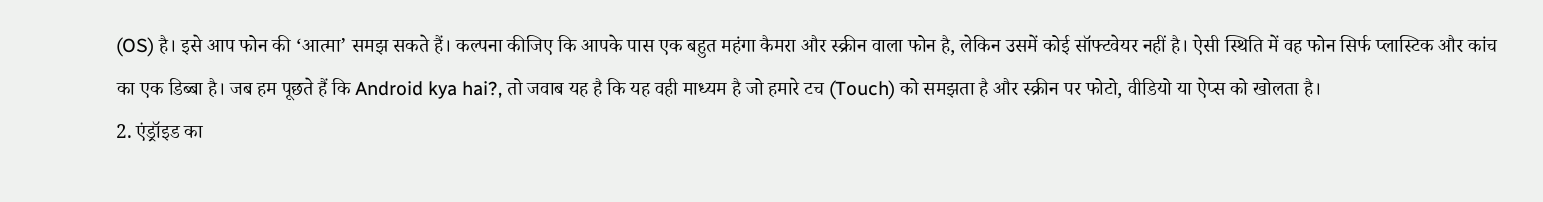(OS) है। इसे आप फोन की ‘आत्मा’ समझ सकते हैं। कल्पना कीजिए कि आपके पास एक बहुत महंगा कैमरा और स्क्रीन वाला फोन है, लेकिन उसमें कोई सॉफ्टवेयर नहीं है। ऐसी स्थिति में वह फोन सिर्फ प्लास्टिक और कांच का एक डिब्बा है। जब हम पूछते हैं कि Android kya hai?, तो जवाब यह है कि यह वही माध्यम है जो हमारे टच (Touch) को समझता है और स्क्रीन पर फोटो, वीडियो या ऐप्स को खोलता है।
2. एंड्रॉइड का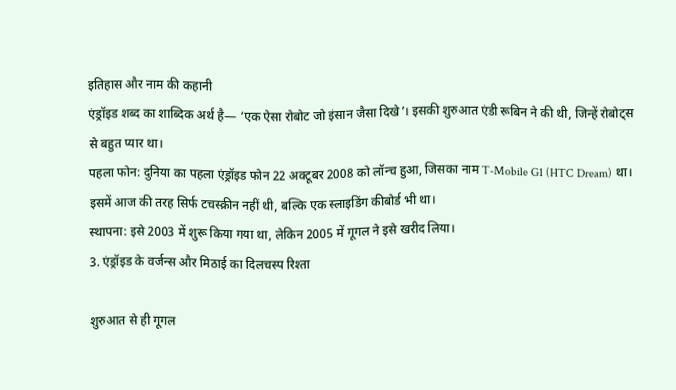इतिहास और नाम की कहानी
एंड्रॉइड शब्द का शाब्दिक अर्थ है— ‘एक ऐसा रोबोट जो इंसान जैसा दिखे’। इसकी शुरुआत एंडी रूबिन ने की थी, जिन्हें रोबोट्स से बहुत प्यार था।
पहला फोन: दुनिया का पहला एंड्रॉइड फोन 22 अक्टूबर 2008 को लॉन्च हुआ, जिसका नाम T-Mobile G1 (HTC Dream) था। इसमें आज की तरह सिर्फ टचस्क्रीन नहीं थी, बल्कि एक स्लाइडिंग कीबोर्ड भी था।
स्थापना: इसे 2003 में शुरू किया गया था, लेकिन 2005 में गूगल ने इसे खरीद लिया।
3. एंड्रॉइड के वर्जन्स और मिठाई का दिलचस्प रिश्ता

शुरुआत से ही गूगल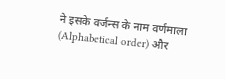ने इसके वर्जन्स के नाम वर्णमाला (Alphabetical order) और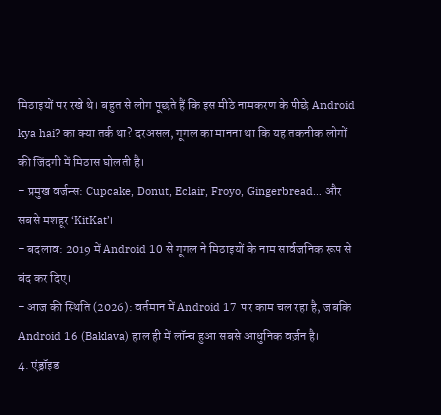मिठाइयों पर रखे थे। बहुत से लोग पूछते हैं कि इस मीठे नामकरण के पीछे Android kya hai? का क्या तर्क था? दरअसल, गूगल का मानना था कि यह तकनीक लोगों की जिंदगी में मिठास घोलती है।
- प्रमुख वर्जन्स: Cupcake, Donut, Eclair, Froyo, Gingerbread… और सबसे मशहूर ‘KitKat’।
- बदलाव: 2019 में Android 10 से गूगल ने मिठाइयों के नाम सार्वजनिक रूप से बंद कर दिए।
- आज की स्थिति (2026): वर्तमान में Android 17 पर काम चल रहा है, जबकि Android 16 (Baklava) हाल ही में लॉन्च हुआ सबसे आधुनिक वर्ज़न है।
4. एंड्रॉइड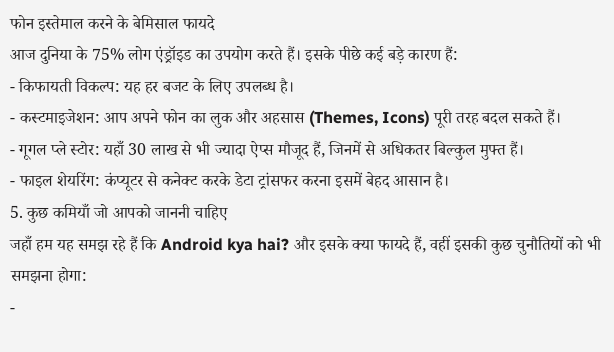फोन इस्तेमाल करने के बेमिसाल फायदे
आज दुनिया के 75% लोग एंड्रॉइड का उपयोग करते हैं। इसके पीछे कई बड़े कारण हैं:
- किफायती विकल्प: यह हर बजट के लिए उपलब्ध है।
- कस्टमाइजेशन: आप अपने फोन का लुक और अहसास (Themes, Icons) पूरी तरह बदल सकते हैं।
- गूगल प्ले स्टोर: यहाँ 30 लाख से भी ज्यादा ऐप्स मौजूद हैं, जिनमें से अधिकतर बिल्कुल मुफ्त हैं।
- फाइल शेयरिंग: कंप्यूटर से कनेक्ट करके डेटा ट्रांसफर करना इसमें बेहद आसान है।
5. कुछ कमियाँ जो आपको जाननी चाहिए
जहाँ हम यह समझ रहे हैं कि Android kya hai? और इसके क्या फायदे हैं, वहीं इसकी कुछ चुनौतियों को भी समझना होगा:
-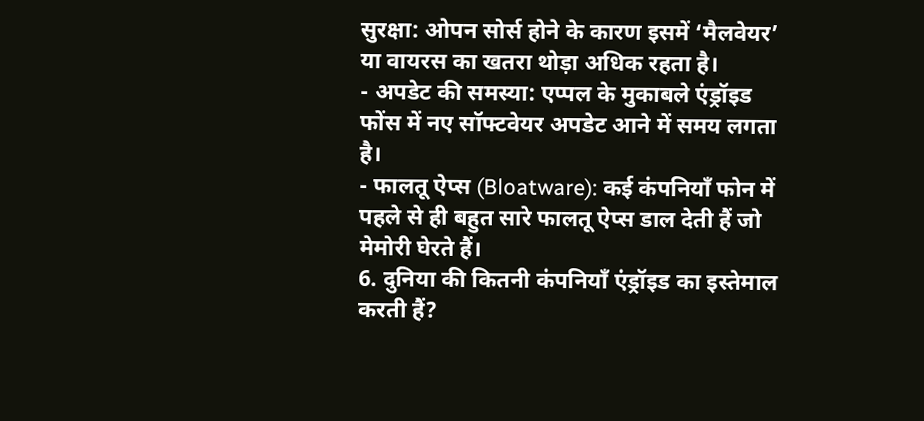सुरक्षा: ओपन सोर्स होने के कारण इसमें ‘मैलवेयर’ या वायरस का खतरा थोड़ा अधिक रहता है।
- अपडेट की समस्या: एप्पल के मुकाबले एंड्रॉइड फोंस में नए सॉफ्टवेयर अपडेट आने में समय लगता है।
- फालतू ऐप्स (Bloatware): कई कंपनियाँ फोन में पहले से ही बहुत सारे फालतू ऐप्स डाल देती हैं जो मेमोरी घेरते हैं।
6. दुनिया की कितनी कंपनियाँ एंड्रॉइड का इस्तेमाल करती हैं?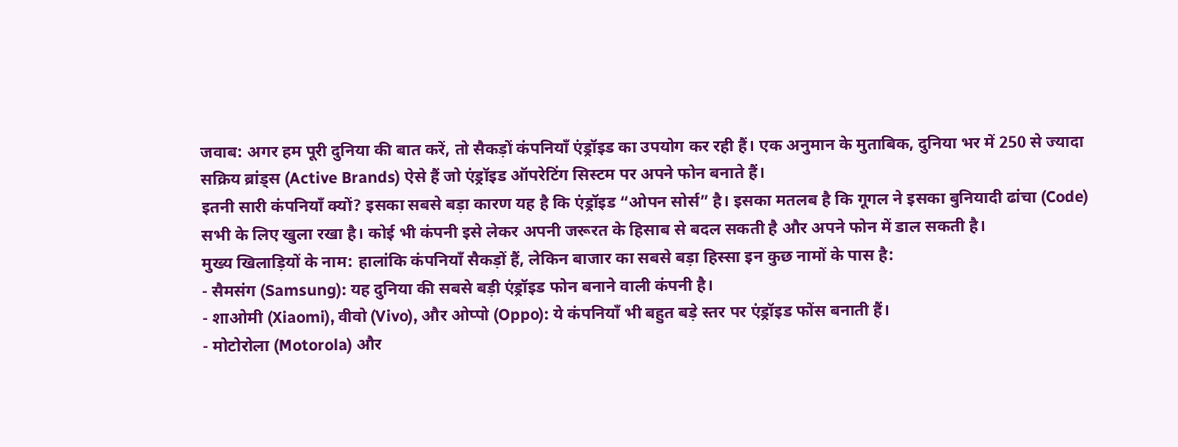जवाब: अगर हम पूरी दुनिया की बात करें, तो सैकड़ों कंपनियाँ एंड्रॉइड का उपयोग कर रही हैं। एक अनुमान के मुताबिक, दुनिया भर में 250 से ज्यादा सक्रिय ब्रांड्स (Active Brands) ऐसे हैं जो एंड्रॉइड ऑपरेटिंग सिस्टम पर अपने फोन बनाते हैं।
इतनी सारी कंपनियाँ क्यों? इसका सबसे बड़ा कारण यह है कि एंड्रॉइड “ओपन सोर्स” है। इसका मतलब है कि गूगल ने इसका बुनियादी ढांचा (Code) सभी के लिए खुला रखा है। कोई भी कंपनी इसे लेकर अपनी जरूरत के हिसाब से बदल सकती है और अपने फोन में डाल सकती है।
मुख्य खिलाड़ियों के नाम: हालांकि कंपनियाँ सैकड़ों हैं, लेकिन बाजार का सबसे बड़ा हिस्सा इन कुछ नामों के पास है:
- सैमसंग (Samsung): यह दुनिया की सबसे बड़ी एंड्रॉइड फोन बनाने वाली कंपनी है।
- शाओमी (Xiaomi), वीवो (Vivo), और ओप्पो (Oppo): ये कंपनियाँ भी बहुत बड़े स्तर पर एंड्रॉइड फोंस बनाती हैं।
- मोटोरोला (Motorola) और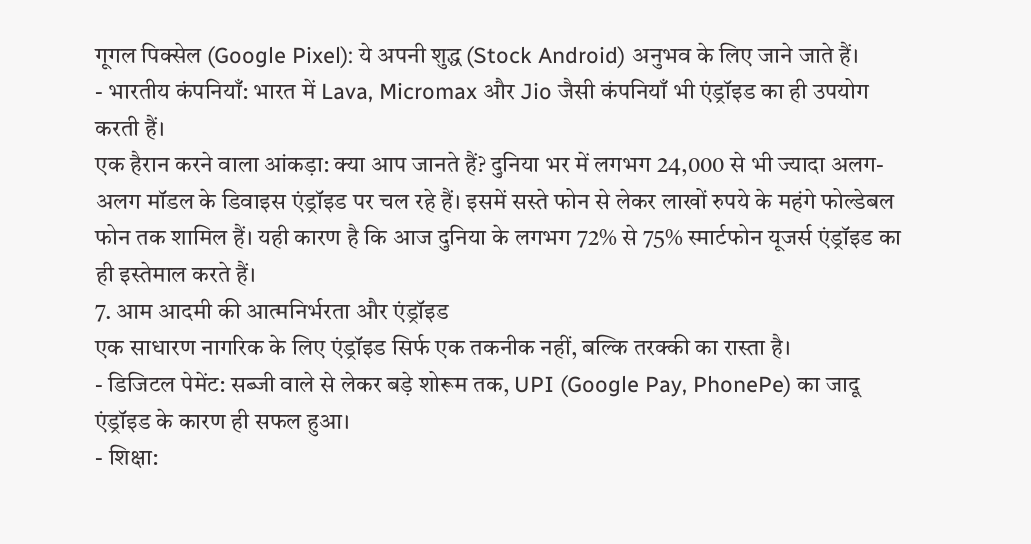गूगल पिक्सेल (Google Pixel): ये अपनी शुद्ध (Stock Android) अनुभव के लिए जाने जाते हैं।
- भारतीय कंपनियाँ: भारत में Lava, Micromax और Jio जैसी कंपनियाँ भी एंड्रॉइड का ही उपयोग करती हैं।
एक हैरान करने वाला आंकड़ा: क्या आप जानते हैं? दुनिया भर में लगभग 24,000 से भी ज्यादा अलग-अलग मॉडल के डिवाइस एंड्रॉइड पर चल रहे हैं। इसमें सस्ते फोन से लेकर लाखों रुपये के महंगे फोल्डेबल फोन तक शामिल हैं। यही कारण है कि आज दुनिया के लगभग 72% से 75% स्मार्टफोन यूजर्स एंड्रॉइड का ही इस्तेमाल करते हैं।
7. आम आदमी की आत्मनिर्भरता और एंड्रॉइड
एक साधारण नागरिक के लिए एंड्रॉइड सिर्फ एक तकनीक नहीं, बल्कि तरक्की का रास्ता है।
- डिजिटल पेमेंट: सब्जी वाले से लेकर बड़े शोरूम तक, UPI (Google Pay, PhonePe) का जादू एंड्रॉइड के कारण ही सफल हुआ।
- शिक्षा: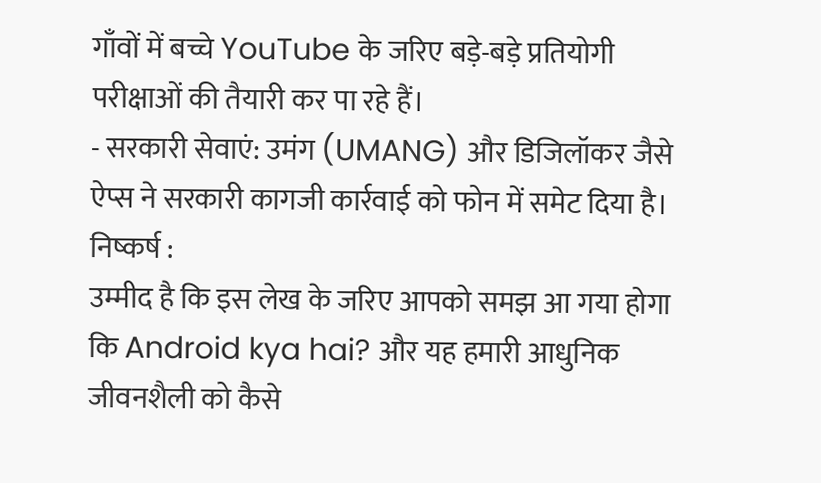गाँवों में बच्चे YouTube के जरिए बड़े-बड़े प्रतियोगी परीक्षाओं की तैयारी कर पा रहे हैं।
- सरकारी सेवाएं: उमंग (UMANG) और डिजिलॉकर जैसे ऐप्स ने सरकारी कागजी कार्रवाई को फोन में समेट दिया है।
निष्कर्ष :
उम्मीद है कि इस लेख के जरिए आपको समझ आ गया होगा कि Android kya hai? और यह हमारी आधुनिक जीवनशैली को कैसे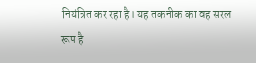नियंत्रित कर रहा है। यह तकनीक का वह सरल रूप है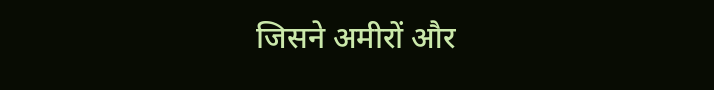जिसने अमीरों और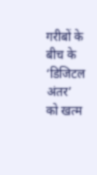गरीबों के बीच के ‘डिजिटल अंतर’ को खत्म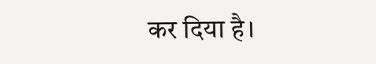कर दिया है।